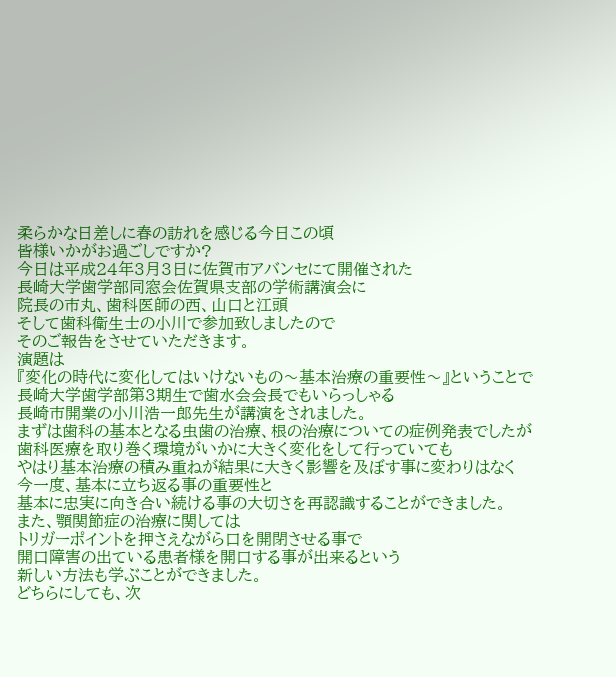柔らかな日差しに春の訪れを感じる今日この頃
皆様いかがお過ごしですか?
今日は平成24年3月3日に佐賀市アバンセにて開催された
長崎大学歯学部同窓会佐賀県支部の学術講演会に
院長の市丸、歯科医師の西、山口と江頭
そして歯科衛生士の小川で参加致しましたので
そのご報告をさせていただきます。
演題は
『変化の時代に変化してはいけないもの〜基本治療の重要性〜』ということで
長崎大学歯学部第3期生で歯水会会長でもいらっしゃる
長崎市開業の小川浩一郎先生が講演をされました。
まずは歯科の基本となる虫歯の治療、根の治療についての症例発表でしたが
歯科医療を取り巻く環境がいかに大きく変化をして行っていても
やはり基本治療の積み重ねが結果に大きく影響を及ぼす事に変わりはなく
今一度、基本に立ち返る事の重要性と
基本に忠実に向き合い続ける事の大切さを再認識することができました。
また、顎関節症の治療に関しては
トリガーポイントを押さえながら口を開閉させる事で
開口障害の出ている患者様を開口する事が出来るという
新しい方法も学ぶことができました。
どちらにしても、次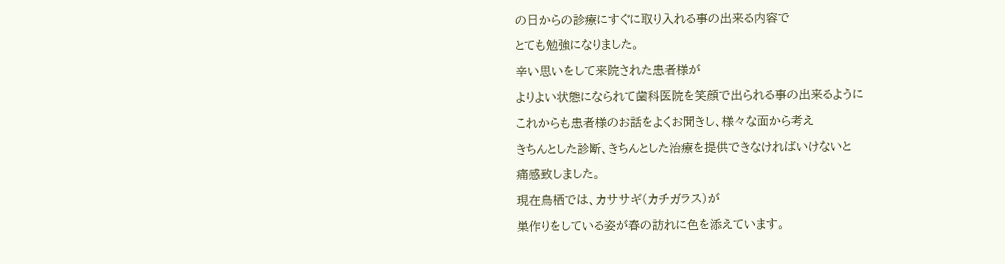の日からの診療にすぐに取り入れる事の出来る内容で
とても勉強になりました。
辛い思いをして来院された患者様が
よりよい状態になられて歯科医院を笑顔で出られる事の出来るように
これからも患者様のお話をよくお聞きし、様々な面から考え
きちんとした診断、きちんとした治療を提供できなければいけないと
痛感致しました。
現在鳥栖では、カササギ(カチガラス)が
巣作りをしている姿が春の訪れに色を添えています。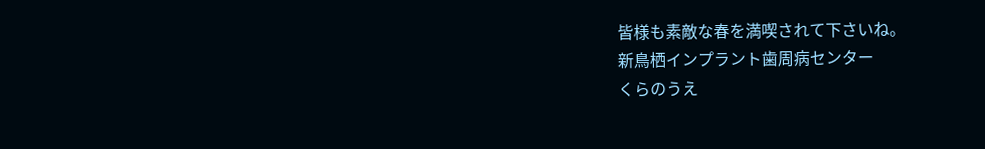皆様も素敵な春を満喫されて下さいね。
新鳥栖インプラント歯周病センター
くらのうえ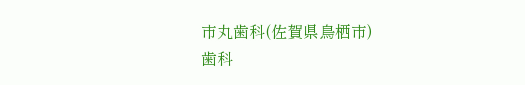市丸歯科(佐賀県鳥栖市)
歯科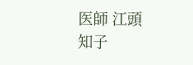医師 江頭 知子